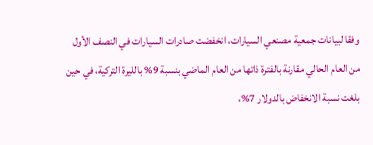وفقا لبيانات جمعية مصنعي السيارات، انخفضت صادرات السيارات في النصف الأول من العام الحالي مقارنة بالفترة ذاتها من العام الماضي بنسبة 9% بالليرة التركية، في حين بلغت نسبة الانخفاض بالدولار 7%،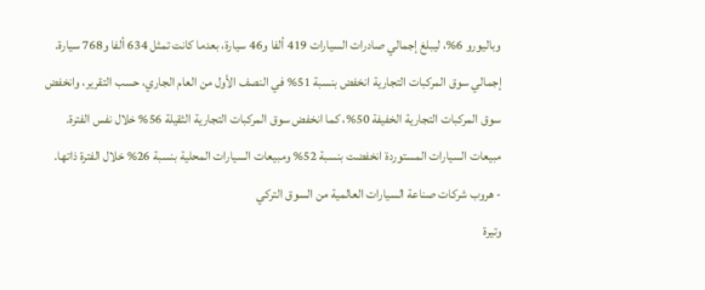وباليورو 6%، ليبلغ إجمالي صادرات السيارات 419 ألفا و46 سيارة، بعدما كانت تمثل 634 ألفا و768 سيارة.
إجمالي سوق المركبات التجارية انخفض بنسبة 51% في النصف الأول من العام الجاري، حسب التقرير، وانخفض سوق المركبات التجارية الخفيفة 50%، كما انخفض سوق المركبات التجارية الثقيلة 56% خلال نفس الفترة.
مبيعات السيارات المستوردة انخفضت بنسبة 52% ومبيعات السيارات المحلية بنسبة 26% خلال الفترة ذاتها.
- هروب شركات صناعة السيارات العالمية من السوق التركي
وتيرة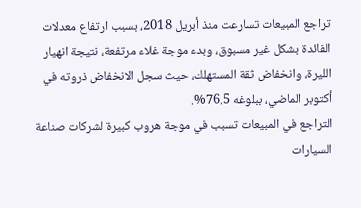تراجع المبيعات تسارعت منذ أبريل 2018، بسبب ارتفاع معدلات الفائدة بشكل غير مسبوق، وبدء موجة غلاء مرتفعة، نتيجة انهيار الليرة، وانخفاض ثقة المستهلك، حيث سجل الانخفاض ذروته في أكتوبر الماضي، ببلوغه 76.5%.
التراجع في المبيعات تسبب في موجة هروب كبيرة لشركات صناعة السيارات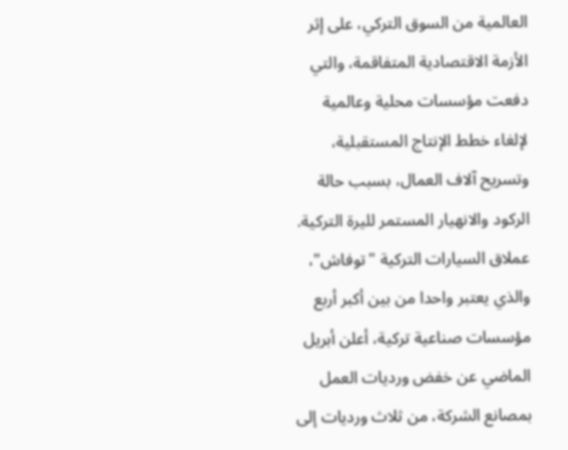العالمية من السوق التركي، على إثر الأزمة الاقتصادية المتفاقمة، والتي دفعت مؤسسات محلية وعالمية لإلغاء خطط الإنتاج المستقبلية، وتسريح آلاف العمال، بسبب حالة الركود والانهيار المستمر لليرة التركية.
عملاق السيارات التركية "توفاش"، والذي يعتبر واحدا من بين أكبر أربع مؤسسات صناعية تركية، أعلن أبريل الماضي عن خفض ورديات العمل بمصانع الشركة، من ثلاث ورديات إلى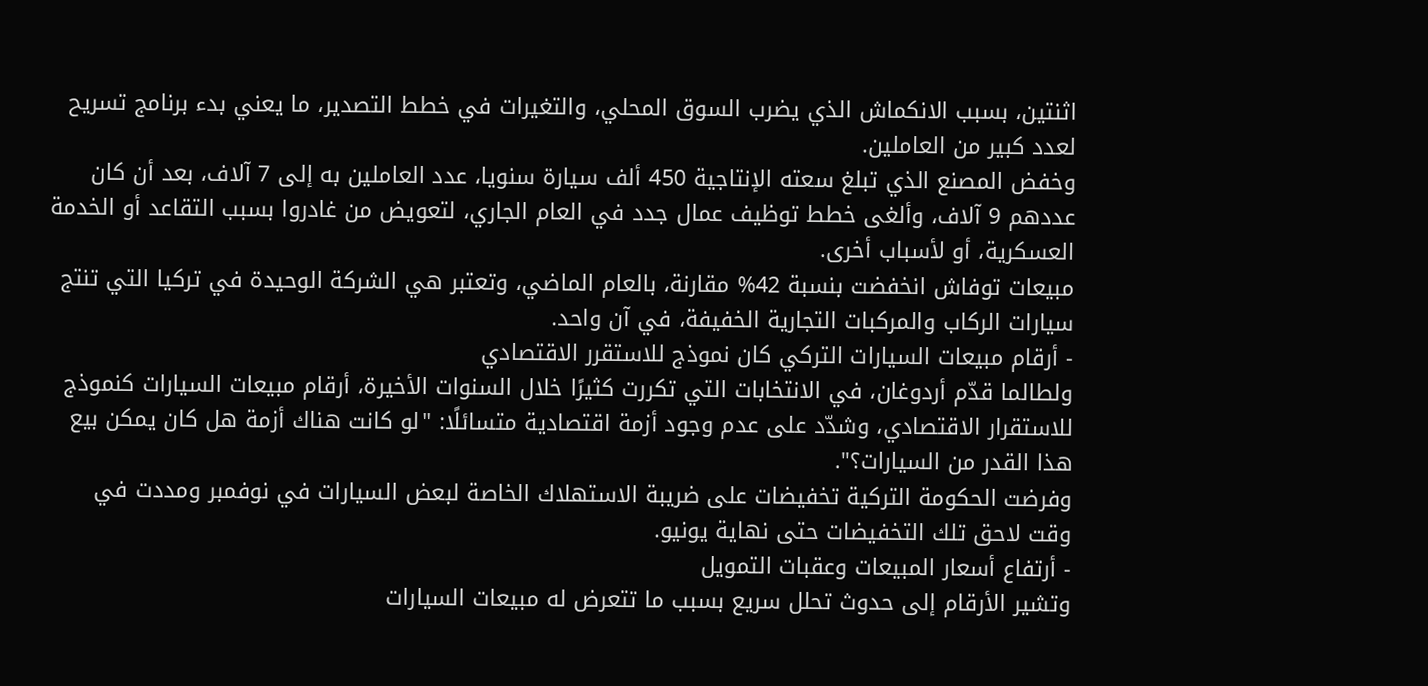اثنتين، بسبب الانكماش الذي يضرب السوق المحلي، والتغيرات في خطط التصدير، ما يعني بدء برنامج تسريح لعدد كبير من العاملين.
وخفض المصنع الذي تبلغ سعته الإنتاجية 450 ألف سيارة سنويا، عدد العاملين به إلى 7 آلاف، بعد أن كان عددهم 9 آلاف، وألغى خطط توظيف عمال جدد في العام الجاري، لتعويض من غادروا بسبب التقاعد أو الخدمة العسكرية، أو لأسباب أخرى.
مبيعات توفاش انخفضت بنسبة 42% مقارنة، بالعام الماضي، وتعتبر هي الشركة الوحيدة في تركيا التي تنتج سيارات الركاب والمركبات التجارية الخفيفة، في آن واحد.
- أرقام مبيعات السيارات التركي كان نموذج للاستقرر الاقتصادي
ولطالما قدّم أردوغان، في الانتخابات التي تكررت كثيرًا خلال السنوات الأخيرة، أرقام مبيعات السيارات كنموذج للاستقرار الاقتصادي، وشدّد على عدم وجود أزمة اقتصادية متسائلًا: "لو كانت هناك أزمة هل كان يمكن بيع هذا القدر من السيارات؟".
وفرضت الحكومة التركية تخفيضات على ضريبة الاستهلاك الخاصة لبعض السيارات في نوفمبر ومددت في وقت لاحق تلك التخفيضات حتى نهاية يونيو.
- أرتفاع أسعار المبيعات وعقبات التمويل
وتشير الأرقام إلى حدوث تحلل سريع بسبب ما تتعرض له مبيعات السيارات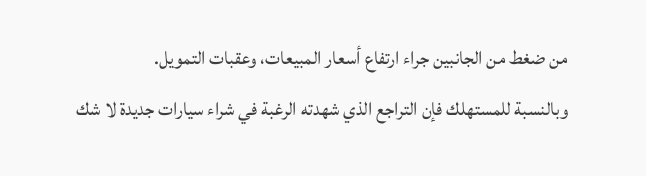من ضغط من الجانبين جراء ارتفاع أسعار المبيعات، وعقبات التمويل.
وبالنسبة للمستهلك فإن التراجع الذي شهدته الرغبة في شراء سيارات جديدة لا شك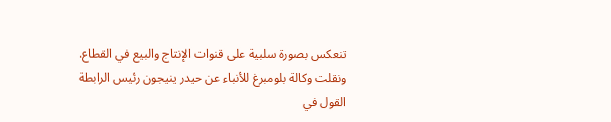تنعكس بصورة سلبية على قنوات الإنتاج والبيع في القطاع.
ونقلت وكالة بلومبرغ للأنباء عن حيدر ينيجون رئيس الرابطة القول في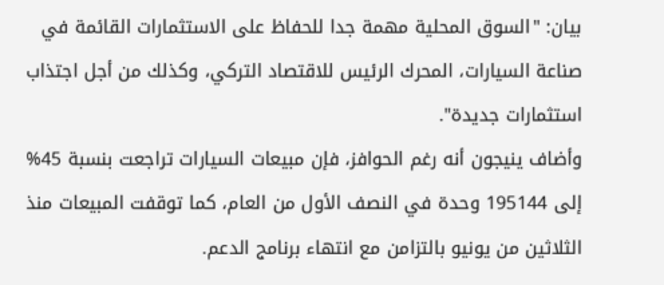بيان: "السوق المحلية مهمة جدا للحفاظ على الاستثمارات القائمة في صناعة السيارات، المحرك الرئيس للاقتصاد التركي، وكذلك من أجل اجتذاب استثمارات جديدة".
وأضاف ينيجون أنه رغم الحوافز، فإن مبيعات السيارات تراجعت بنسبة 45% إلى 195144 وحدة في النصف الأول من العام، كما توقفت المبيعات منذ الثلاثين من يونيو بالتزامن مع انتهاء برنامج الدعم.